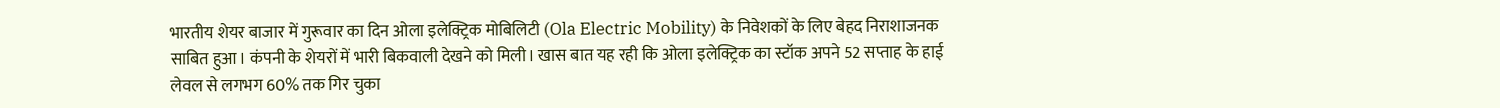भारतीय शेयर बाजार में गुरूवार का दिन ओला इलेक्ट्रिक मोबिलिटी (Ola Electric Mobility) के निवेशकों के लिए बेहद निराशाजनक साबित हुआ। कंपनी के शेयरों में भारी बिकवाली देखने को मिली। खास बात यह रही कि ओला इलेक्ट्रिक का स्टॉक अपने 52 सप्ताह के हाई लेवल से लगभग 60% तक गिर चुका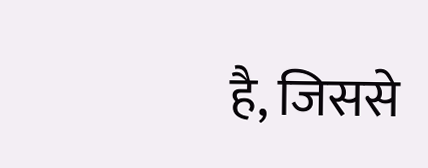है, जिससे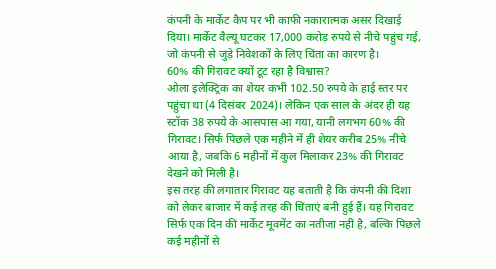कंपनी के मार्केट कैप पर भी काफी नकारात्मक असर दिखाई दिया। मार्केट वैल्यू घटकर 17,000 करोड़ रुपये से नीचे पहुंच गई, जो कंपनी से जुड़े निवेशकों के लिए चिंता का कारण है।
60% की गिरावट क्यों टूट रहा है विश्वास?
ओला इलेक्ट्रिक का शेयर कभी 102.50 रुपये के हाई स्तर पर पहुंचा था (4 दिसंबर 2024)। लेकिन एक साल के अंदर ही यह स्टॉक 38 रुपये के आसपास आ गया, यानी लगभग 60% की गिरावट। सिर्फ पिछले एक महीने में ही शेयर करीब 25% नीचे आया है, जबकि 6 महीनों में कुल मिलाकर 23% की गिरावट देखने को मिली है।
इस तरह की लगातार गिरावट यह बताती है कि कंपनी की दिशा को लेकर बाजार में कई तरह की चिंताएं बनी हुई हैं। यह गिरावट सिर्फ एक दिन की मार्केट मूवमेंट का नतीजा नहीं है, बल्कि पिछले कई महीनों से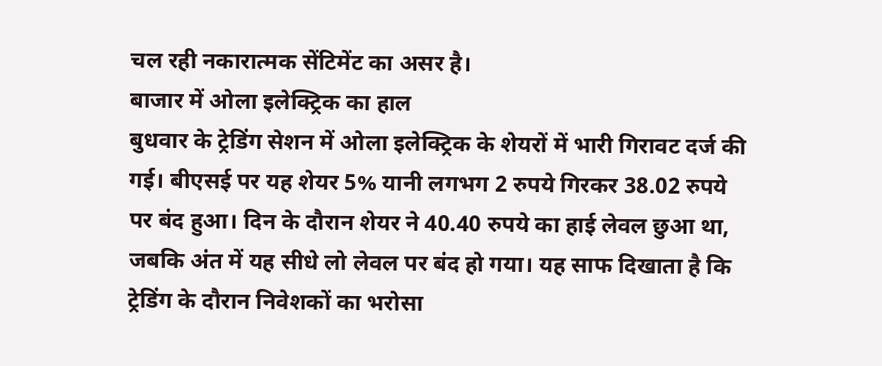चल रही नकारात्मक सेंटिमेंट का असर है।
बाजार में ओला इलेक्ट्रिक का हाल
बुधवार के ट्रेडिंग सेशन में ओला इलेक्ट्रिक के शेयरों में भारी गिरावट दर्ज की गई। बीएसई पर यह शेयर 5% यानी लगभग 2 रुपये गिरकर 38.02 रुपये पर बंद हुआ। दिन के दौरान शेयर ने 40.40 रुपये का हाई लेवल छुआ था, जबकि अंत में यह सीधे लो लेवल पर बंद हो गया। यह साफ दिखाता है कि ट्रेडिंग के दौरान निवेशकों का भरोसा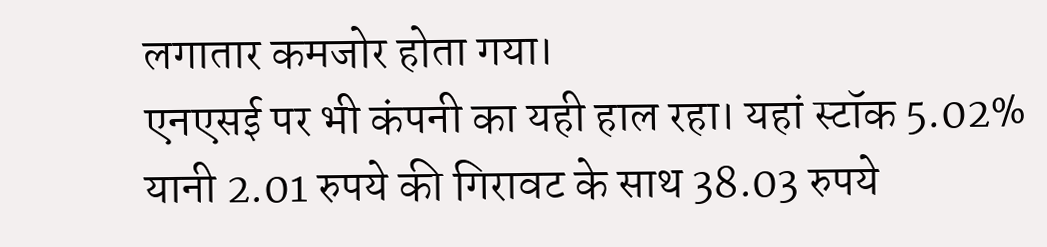लगातार कमजोर होता गया।
एनएसई पर भी कंपनी का यही हाल रहा। यहां स्टॉक 5.02% यानी 2.01 रुपये की गिरावट के साथ 38.03 रुपये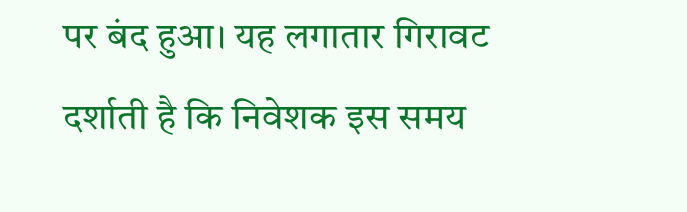पर बंद हुआ। यह लगातार गिरावट दर्शाती है कि निवेशक इस समय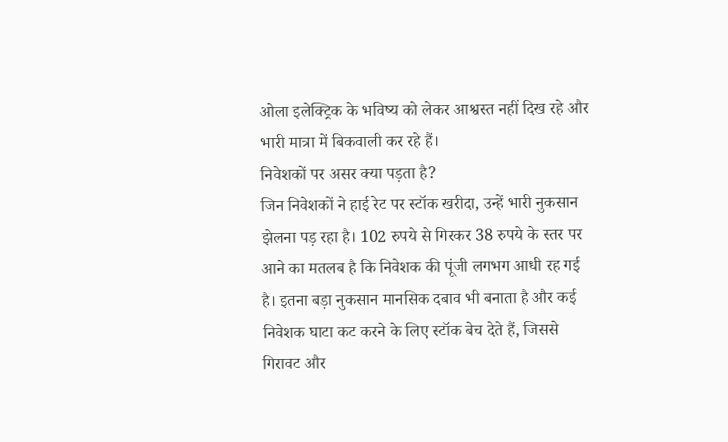ओला इलेक्ट्रिक के भविष्य को लेकर आश्वस्त नहीं दिख रहे और भारी मात्रा में बिकवाली कर रहे हैं।
निवेशकों पर असर क्या पड़ता है?
जिन निवेशकों ने हाई रेट पर स्टॉक खरीदा, उन्हें भारी नुकसान झेलना पड़ रहा है। 102 रुपये से गिरकर 38 रुपये के स्तर पर आने का मतलब है कि निवेशक की पूंजी लगभग आधी रह गई है। इतना बड़ा नुकसान मानसिक दबाव भी बनाता है और कई निवेशक घाटा कट करने के लिए स्टॉक बेच देते हैं, जिससे गिरावट और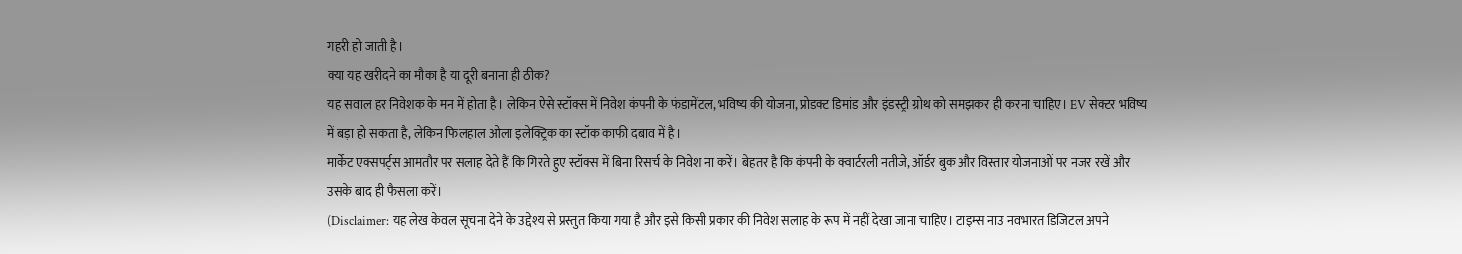गहरी हो जाती है।
क्या यह खरीदने का मौका है या दूरी बनाना ही ठीक?
यह सवाल हर निवेशक के मन में होता है। लेकिन ऐसे स्टॉक्स में निवेश कंपनी के फंडामेंटल, भविष्य की योजना, प्रोडक्ट डिमांड और इंडस्ट्री ग्रोथ को समझकर ही करना चाहिए। EV सेक्टर भविष्य में बड़ा हो सकता है, लेकिन फिलहाल ओला इलेक्ट्रिक का स्टॉक काफी दबाव में है।
मार्केट एक्सपर्ट्स आमतौर पर सलाह देते हैं कि गिरते हुए स्टॉक्स में बिना रिसर्च के निवेश ना करें। बेहतर है कि कंपनी के क्वार्टरली नतीजे, ऑर्डर बुक और विस्तार योजनाओं पर नजर रखें और उसके बाद ही फैसला करें।
(Disclaimer: यह लेख केवल सूचना देने के उद्देश्य से प्रस्तुत किया गया है और इसे किसी प्रकार की निवेश सलाह के रूप में नहीं देखा जाना चाहिए। टाइम्स नाउ नवभारत डिजिटल अपने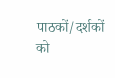पाठकों/दर्शकों को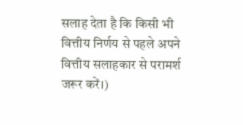सलाह देता है कि किसी भी वित्तीय निर्णय से पहले अपने वित्तीय सलाहकार से परामर्श जरूर करें।)